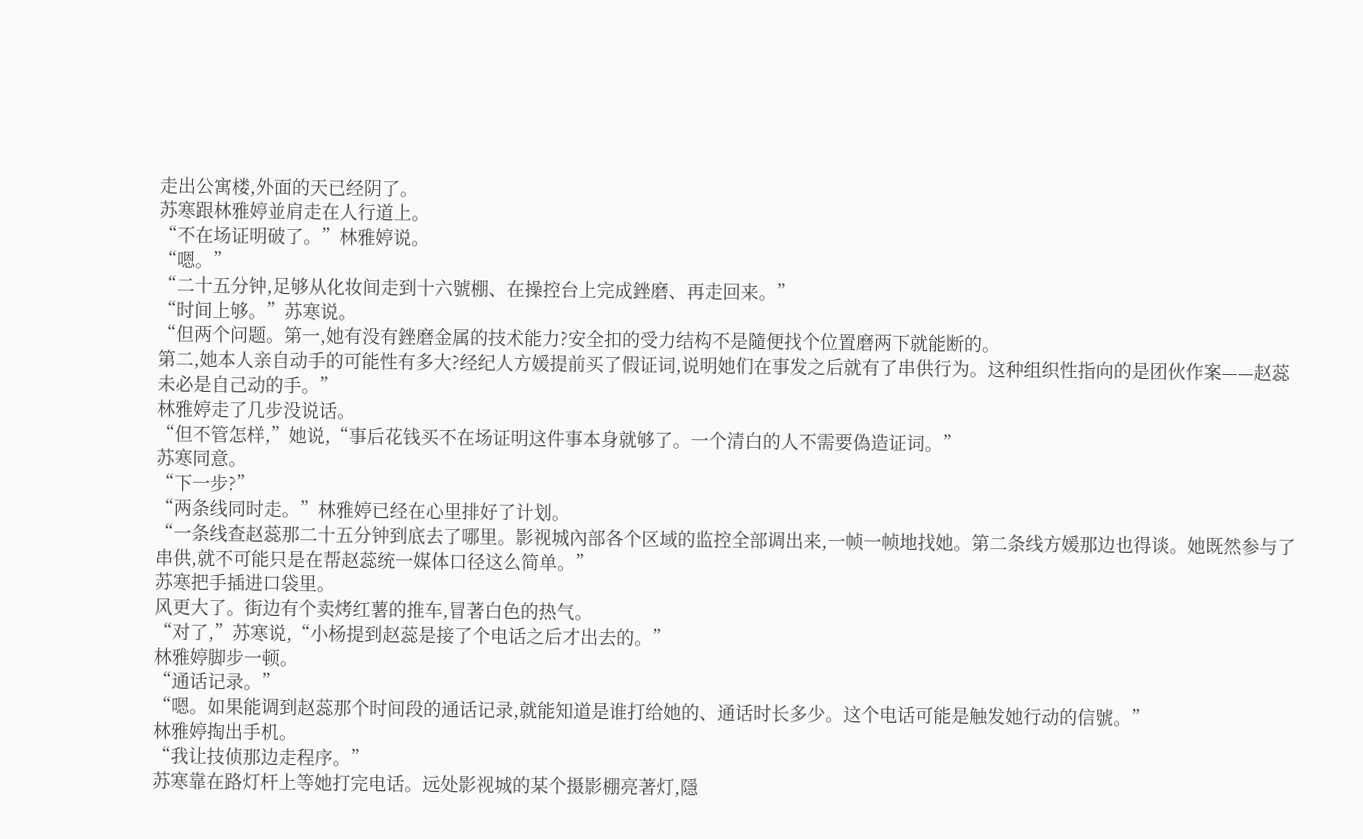走出公寓楼,外面的天已经阴了。
苏寒跟林雅婷並肩走在人行道上。
“不在场证明破了。”林雅婷说。
“嗯。”
“二十五分钟,足够从化妆间走到十六號棚、在操控台上完成銼磨、再走回来。”
“时间上够。”苏寒说。
“但两个问题。第一,她有没有銼磨金属的技术能力?安全扣的受力结构不是隨便找个位置磨两下就能断的。
第二,她本人亲自动手的可能性有多大?经纪人方媛提前买了假证词,说明她们在事发之后就有了串供行为。这种组织性指向的是团伙作案——赵蕊未必是自己动的手。”
林雅婷走了几步没说话。
“但不管怎样,”她说,“事后花钱买不在场证明这件事本身就够了。一个清白的人不需要偽造证词。”
苏寒同意。
“下一步?”
“两条线同时走。”林雅婷已经在心里排好了计划。
“一条线查赵蕊那二十五分钟到底去了哪里。影视城內部各个区域的监控全部调出来,一帧一帧地找她。第二条线方媛那边也得谈。她既然参与了串供,就不可能只是在帮赵蕊统一媒体口径这么简单。”
苏寒把手插进口袋里。
风更大了。街边有个卖烤红薯的推车,冒著白色的热气。
“对了,”苏寒说,“小杨提到赵蕊是接了个电话之后才出去的。”
林雅婷脚步一顿。
“通话记录。”
“嗯。如果能调到赵蕊那个时间段的通话记录,就能知道是谁打给她的、通话时长多少。这个电话可能是触发她行动的信號。”
林雅婷掏出手机。
“我让技侦那边走程序。”
苏寒靠在路灯杆上等她打完电话。远处影视城的某个摄影棚亮著灯,隱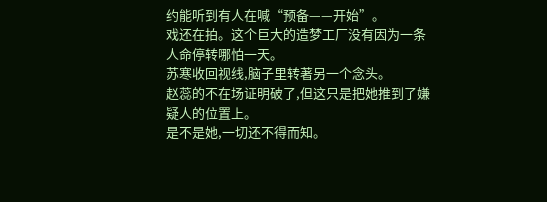约能听到有人在喊“预备——开始”。
戏还在拍。这个巨大的造梦工厂没有因为一条人命停转哪怕一天。
苏寒收回视线,脑子里转著另一个念头。
赵蕊的不在场证明破了,但这只是把她推到了嫌疑人的位置上。
是不是她,一切还不得而知。